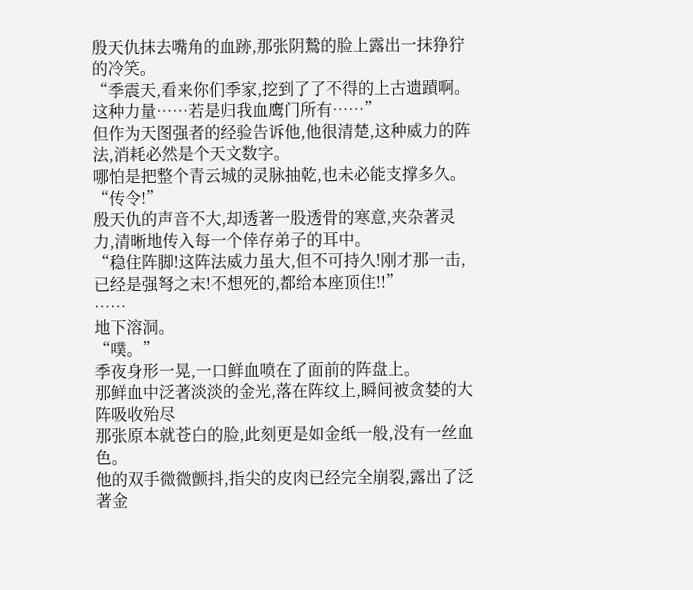殷天仇抹去嘴角的血跡,那张阴鷙的脸上露出一抹狰狞的冷笑。
“季震天,看来你们季家,挖到了了不得的上古遗蹟啊。这种力量……若是归我血鹰门所有……”
但作为天图强者的经验告诉他,他很清楚,这种威力的阵法,消耗必然是个天文数字。
哪怕是把整个青云城的灵脉抽乾,也未必能支撑多久。
“传令!”
殷天仇的声音不大,却透著一股透骨的寒意,夹杂著灵力,清晰地传入每一个倖存弟子的耳中。
“稳住阵脚!这阵法威力虽大,但不可持久!刚才那一击,已经是强弩之末!不想死的,都给本座顶住!!”
……
地下溶洞。
“噗。”
季夜身形一晃,一口鲜血喷在了面前的阵盘上。
那鲜血中泛著淡淡的金光,落在阵纹上,瞬间被贪婪的大阵吸收殆尽
那张原本就苍白的脸,此刻更是如金纸一般,没有一丝血色。
他的双手微微颤抖,指尖的皮肉已经完全崩裂,露出了泛著金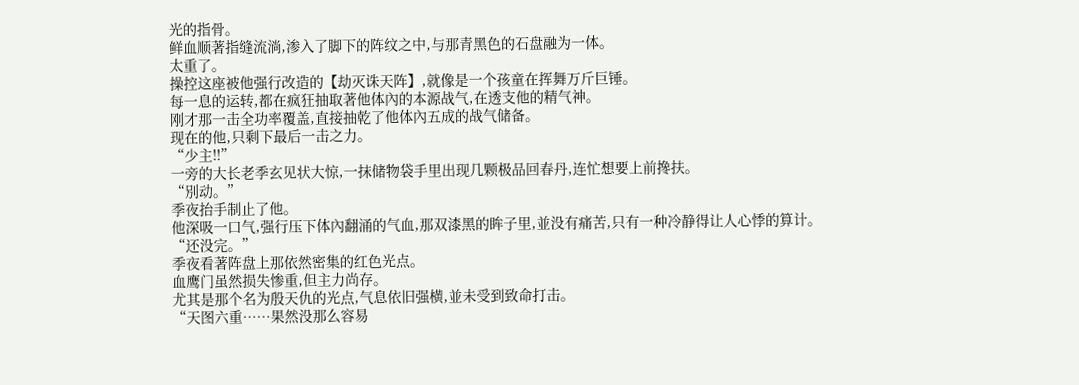光的指骨。
鲜血顺著指缝流淌,渗入了脚下的阵纹之中,与那青黑色的石盘融为一体。
太重了。
操控这座被他强行改造的【劫灭诛天阵】,就像是一个孩童在挥舞万斤巨锤。
每一息的运转,都在疯狂抽取著他体內的本源战气,在透支他的精气神。
刚才那一击全功率覆盖,直接抽乾了他体內五成的战气储备。
现在的他,只剩下最后一击之力。
“少主!!”
一旁的大长老季玄见状大惊,一抹储物袋手里出现几颗极品回春丹,连忙想要上前搀扶。
“別动。”
季夜抬手制止了他。
他深吸一口气,强行压下体內翻涌的气血,那双漆黑的眸子里,並没有痛苦,只有一种冷静得让人心悸的算计。
“还没完。”
季夜看著阵盘上那依然密集的红色光点。
血鹰门虽然损失惨重,但主力尚存。
尤其是那个名为殷天仇的光点,气息依旧强横,並未受到致命打击。
“天图六重……果然没那么容易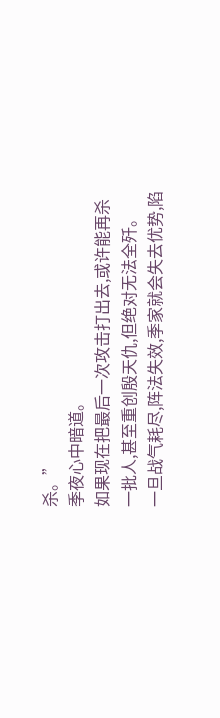杀。”
季夜心中暗道。
如果现在把最后一次攻击打出去,或许能再杀一批人,甚至重创殷天仇,但绝对无法全歼。
一旦战气耗尽,阵法失效,季家就会失去优势,陷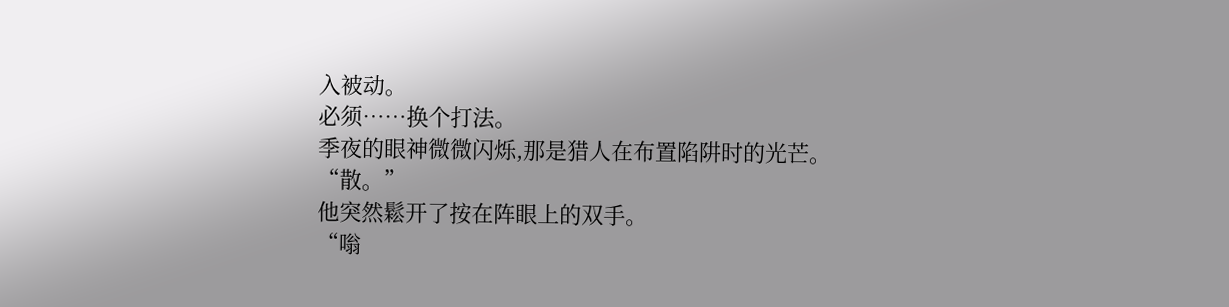入被动。
必须……换个打法。
季夜的眼神微微闪烁,那是猎人在布置陷阱时的光芒。
“散。”
他突然鬆开了按在阵眼上的双手。
“嗡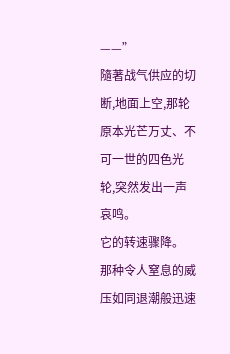——”
隨著战气供应的切断,地面上空,那轮原本光芒万丈、不可一世的四色光轮,突然发出一声哀鸣。
它的转速骤降。
那种令人窒息的威压如同退潮般迅速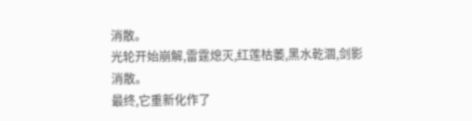消散。
光轮开始崩解,雷霆熄灭,红莲枯萎,黑水乾涸,剑影消散。
最终,它重新化作了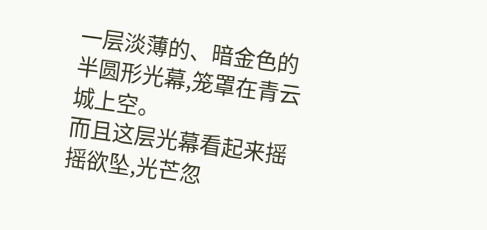一层淡薄的、暗金色的半圆形光幕,笼罩在青云城上空。
而且这层光幕看起来摇摇欲坠,光芒忽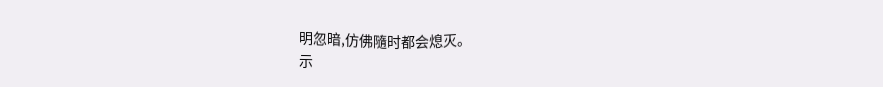明忽暗,仿佛隨时都会熄灭。
示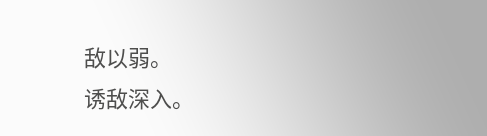敌以弱。
诱敌深入。